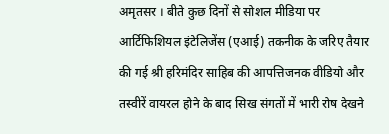अमृतसर । बीते कुछ दिनों से सोशल मीडिया पर आर्टिफिशियल इंटेलिजेंस (एआई) तकनीक के जरिए तैयार की गई श्री हरिमंदिर साहिब की आपत्तिजनक वीडियो और तस्वीरें वायरल होने के बाद सिख संगतों में भारी रोष देखने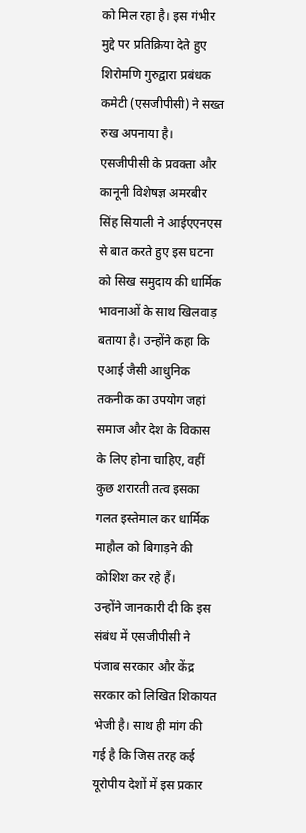को मिल रहा है। इस गंभीर मुद्दे पर प्रतिक्रिया देते हुए शिरोमणि गुरुद्वारा प्रबंधक कमेटी (एसजीपीसी) ने सख्त रुख अपनाया है। एसजीपीसी के प्रवक्ता और कानूनी विशेषज्ञ अमरबीर सिंह सियाली ने आईएएनएस से बात करते हुए इस घटना को सिख समुदाय की धार्मिक भावनाओं के साथ खिलवाड़ बताया है। उन्होंने कहा कि एआई जैसी आधुनिक तकनीक का उपयोग जहां समाज और देश के विकास के लिए होना चाहिए, वहीं कुछ शरारती तत्व इसका गलत इस्तेमाल कर धार्मिक माहौल को बिगाड़ने की कोशिश कर रहे हैं।
उन्होंने जानकारी दी कि इस संबंध में एसजीपीसी ने पंजाब सरकार और केंद्र सरकार को लिखित शिकायत भेजी है। साथ ही मांग की गई है कि जिस तरह कई यूरोपीय देशों में इस प्रकार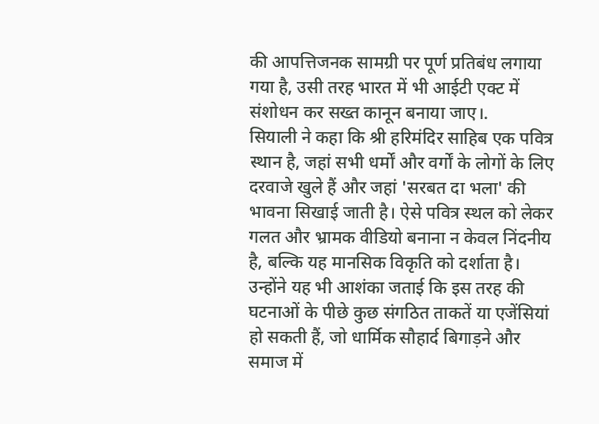की आपत्तिजनक सामग्री पर पूर्ण प्रतिबंध लगाया गया है, उसी तरह भारत में भी आईटी एक्ट में संशोधन कर सख्त कानून बनाया जाए।.
सियाली ने कहा कि श्री हरिमंदिर साहिब एक पवित्र स्थान है, जहां सभी धर्मों और वर्गों के लोगों के लिए दरवाजे खुले हैं और जहां 'सरबत दा भला' की भावना सिखाई जाती है। ऐसे पवित्र स्थल को लेकर गलत और भ्रामक वीडियो बनाना न केवल निंदनीय है, बल्कि यह मानसिक विकृति को दर्शाता है।
उन्होंने यह भी आशंका जताई कि इस तरह की घटनाओं के पीछे कुछ संगठित ताकतें या एजेंसियां हो सकती हैं, जो धार्मिक सौहार्द बिगाड़ने और समाज में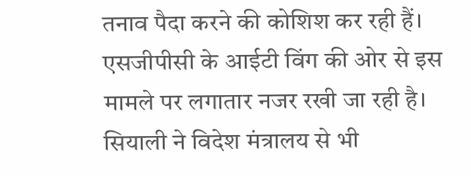तनाव पैदा करने की कोशिश कर रही हैं। एसजीपीसी के आईटी विंग की ओर से इस मामले पर लगातार नजर रखी जा रही है। सियाली ने विदेश मंत्रालय से भी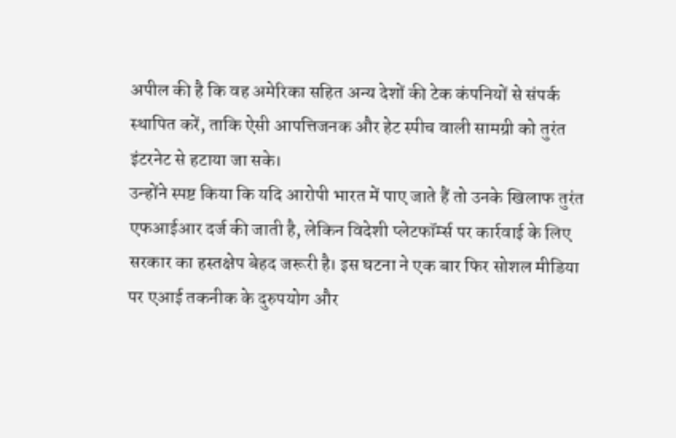अपील की है कि वह अमेरिका सहित अन्य देशों की टेक कंपनियों से संपर्क स्थापित करें, ताकि ऐसी आपत्तिजनक और हेट स्पीच वाली सामग्री को तुरंत इंटरनेट से हटाया जा सके।
उन्होंने स्पष्ट किया कि यदि आरोपी भारत में पाए जाते हैं तो उनके खिलाफ तुरंत एफआईआर दर्ज की जाती है, लेकिन विदेशी प्लेटफॉर्म्स पर कार्रवाई के लिए सरकार का हस्तक्षेप बेहद जरूरी है। इस घटना ने एक बार फिर सोशल मीडिया पर एआई तकनीक के दुरुपयोग और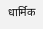धार्मिक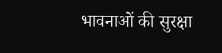भावनाओं की सुरक्षा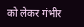को लेकर गंभीर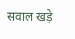सवाल खड़े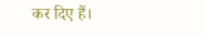कर दिए हैं।